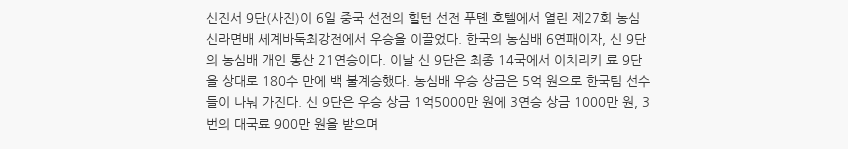신진서 9단(사진)이 6일 중국 선전의 힐턴 선전 푸톈 호텔에서 열린 제27회 농심신라면배 세계바둑최강전에서 우승을 이끌었다. 한국의 농심배 6연패이자, 신 9단의 농심배 개인 통산 21연승이다. 이날 신 9단은 최종 14국에서 이치리키 료 9단을 상대로 180수 만에 백 불계승했다. 농심배 우승 상금은 5억 원으로 한국팀 선수들이 나눠 가진다. 신 9단은 우승 상금 1억5000만 원에 3연승 상금 1000만 원, 3번의 대국료 900만 원을 받으며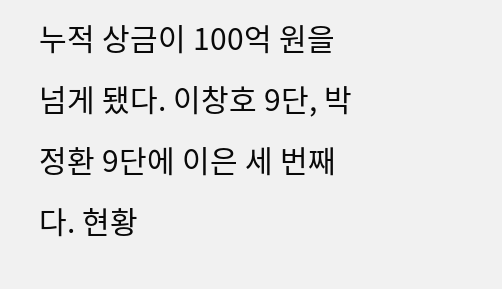누적 상금이 100억 원을 넘게 됐다. 이창호 9단, 박정환 9단에 이은 세 번째다. 현황